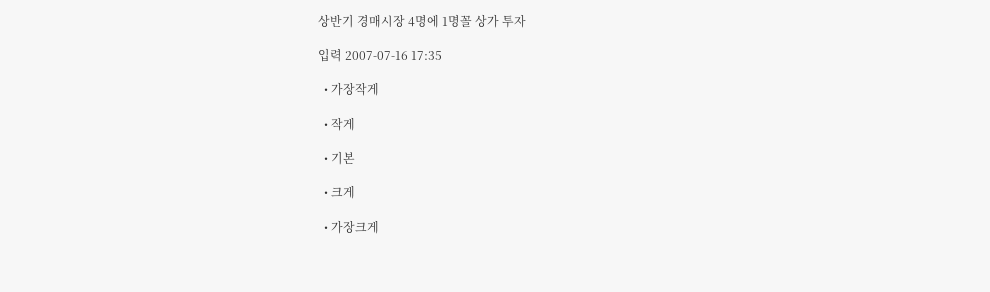상반기 경매시장 4명에 1명꼴 상가 투자

입력 2007-07-16 17:35

  • 가장작게

  • 작게

  • 기본

  • 크게

  • 가장크게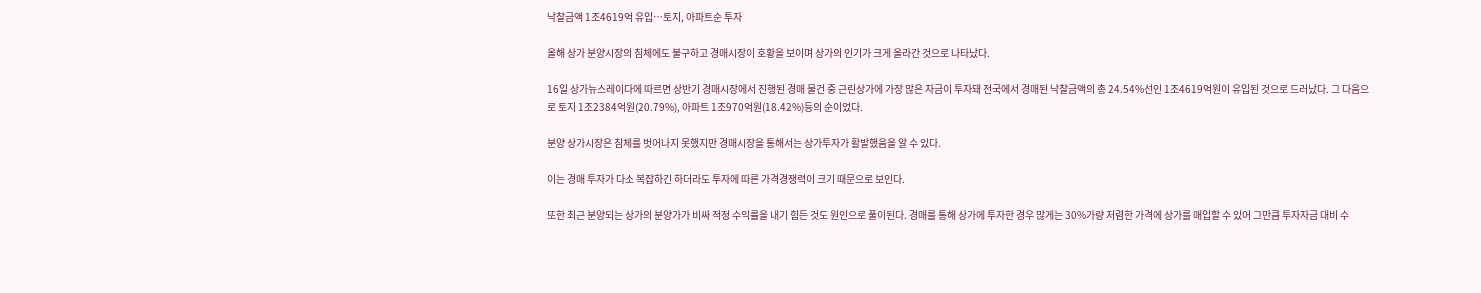낙찰금액 1조4619억 유입…토지, 아파트순 투자

올해 상가 분양시장의 침체에도 불구하고 경매시장이 호황을 보이며 상가의 인기가 크게 올라간 것으로 나타났다.

16일 상가뉴스레이다에 따르면 상반기 경매시장에서 진행된 경매 물건 중 근린상가에 가장 많은 자금이 투자돼 전국에서 경매된 낙찰금액의 총 24.54%선인 1조4619억원이 유입된 것으로 드러났다. 그 다음으로 토지 1조2384억원(20.79%), 아파트 1조970억원(18.42%)등의 순이었다.

분양 상가시장은 침체를 벗어나지 못했지만 경매시장을 통해서는 상가투자가 활발했음을 알 수 있다.

이는 경매 투자가 다소 복잡하긴 하더라도 투자에 따른 가격경쟁력이 크기 때문으로 보인다.

또한 최근 분양되는 상가의 분양가가 비싸 적정 수익률을 내기 힘든 것도 원인으로 풀이된다. 경매를 통해 상가에 투자한 경우 많게는 30%가량 저렴한 가격에 상가를 매입할 수 있어 그만큼 투자자금 대비 수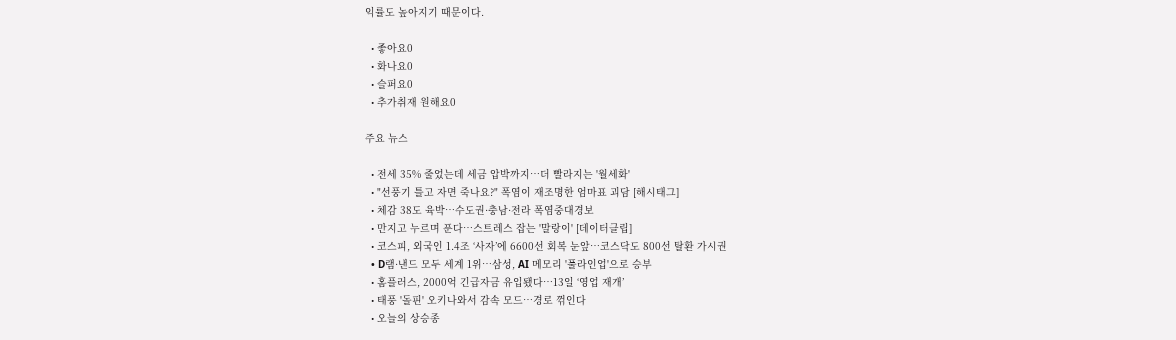익률도 높아지기 때문이다.

  • 좋아요0
  • 화나요0
  • 슬퍼요0
  • 추가취재 원해요0

주요 뉴스

  • 전세 35% 줄었는데 세금 압박까지⋯더 빨라지는 '월세화'
  • "선풍기 틀고 자면 죽나요?" 폭염이 재조명한 엄마표 괴담 [해시태그]
  • 체감 38도 육박…수도권·충남·전라 폭염중대경보
  • 만지고 누르며 푼다…스트레스 잡는 '말랑이' [데이터클립]
  • 코스피, 외국인 1.4조 ‘사자’에 6600선 회복 눈앞…코스닥도 800선 탈환 가시권
  • D램·낸드 모두 세계 1위…삼성, AI 메모리 '풀라인업'으로 승부
  • 홈플러스, 2000억 긴급자금 유입됐다…13일 ‘영업 재개’
  • 태풍 '돌핀' 오키나와서 감속 모드…경로 꺾인다
  • 오늘의 상승종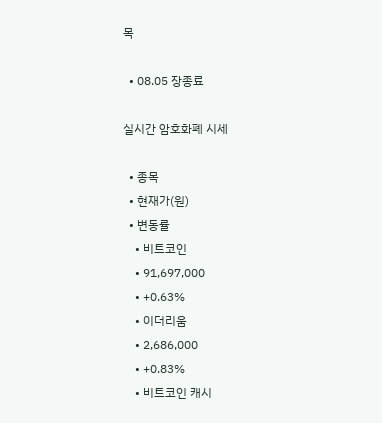목

  • 08.05 장종료

실시간 암호화폐 시세

  • 종목
  • 현재가(원)
  • 변동률
    • 비트코인
    • 91,697,000
    • +0.63%
    • 이더리움
    • 2,686,000
    • +0.83%
    • 비트코인 캐시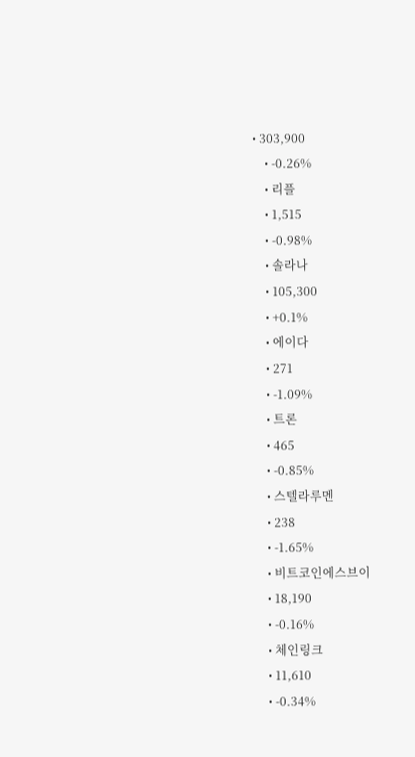• 303,900
    • -0.26%
    • 리플
    • 1,515
    • -0.98%
    • 솔라나
    • 105,300
    • +0.1%
    • 에이다
    • 271
    • -1.09%
    • 트론
    • 465
    • -0.85%
    • 스텔라루멘
    • 238
    • -1.65%
    • 비트코인에스브이
    • 18,190
    • -0.16%
    • 체인링크
    • 11,610
    • -0.34%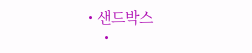• 샌드박스
    •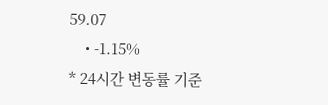59.07
    • -1.15%
* 24시간 변동률 기준